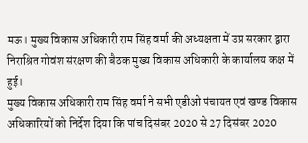मऊ। मुख्य विकास अधिकारी राम सिंह वर्मा की अध्यक्षता में उप्र सरकार द्वारा निराश्रित गोवंश संरक्षण की बैठक मुख्य विकास अधिकारी के कार्यालय कक्ष में हुई।
मुख्य विकास अधिकारी राम सिंह वर्मा ने सभी एडीओ पंचायत एवं खण्ड विकास अधिकारियों को निर्देश दिया कि पांच दिसंबर 2020 से 27 दिसंबर 2020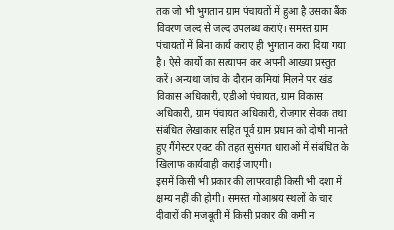तक जो भी भुगतान ग्राम पंचायतों में हुआ है उसका बैंक विवरण जल्द से जल्द उपलब्ध कराएं। समस्त ग्राम पंचायतों में बिना कार्य कराए ही भुगतान करा दिया गया है। ऐसे कार्यो का सत्यापन कर अपनी आख्या प्रस्तुत करें। अन्यथा जांच के दौरान कमियां मिलने पर खंड विकास अधिकारी, एडीओ पंचायत, ग्राम विकास अधिकारी, ग्राम पंचायत अधिकारी, रोजगार सेवक तथा संबंधित लेखाकार सहित पूर्व ग्राम प्रधान को दोषी मानते हुए गैंगेस्टर एक्ट की तहत सुसंगत धाराओं में संबंधित के खिलाफ कार्यवाही कराई जाएगी।
इसमें किसी भी प्रकार की लापरवाही किसी भी दशा में क्षम्य नहीं की होगी। समस्त गोआश्रय स्थलों के चार दीवारों की मजबूती में किसी प्रकार की कमी न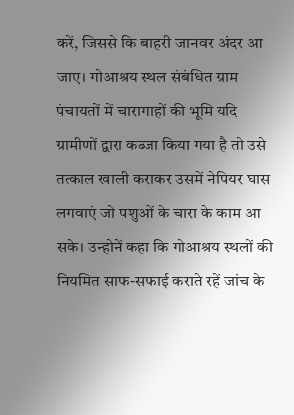करें, जिससे कि बाहरी जानवर अंदर आ जाए। गोआश्रय स्थल संबंधित ग्राम पंचायतों में चारागाहों की भूमि यदि ग्रामीणों द्वारा कब्जा किया गया है तो उसे तत्काल खाली कराकर उसमें नेपियर घास लगवाएं जो पशुओं के चारा के काम आ सके। उन्होनें कहा कि गोआश्रय स्थलों की नियमित साफ-सफाई कराते रहें जांच के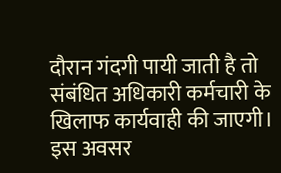दौरान गंदगी पायी जाती है तो संबंधित अधिकारी कर्मचारी के खिलाफ कार्यवाही की जाएगी।
इस अवसर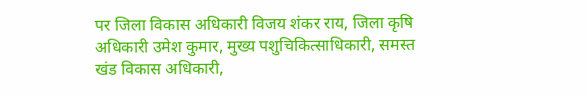पर जिला विकास अधिकारी विजय शंकर राय, जिला कृषि अधिकारी उमेश कुमार, मुख्य पशुचिकित्साधिकारी, समस्त खंड विकास अधिकारी,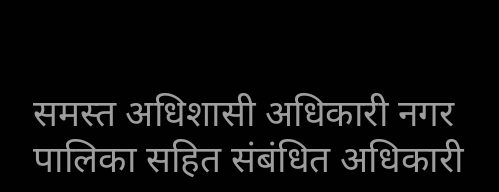समस्त अधिशासी अधिकारी नगर पालिका सहित संबंधित अधिकारी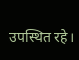उपस्थित रहे।